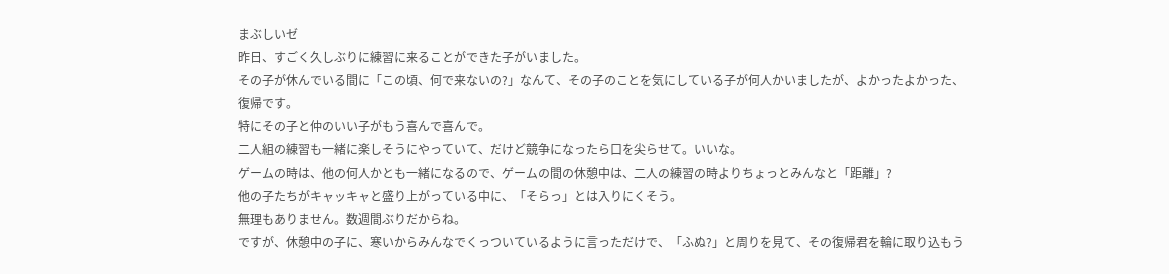まぶしいゼ
昨日、すごく久しぶりに練習に来ることができた子がいました。
その子が休んでいる間に「この頃、何で来ないの?」なんて、その子のことを気にしている子が何人かいましたが、よかったよかった、復帰です。
特にその子と仲のいい子がもう喜んで喜んで。
二人組の練習も一緒に楽しそうにやっていて、だけど競争になったら口を尖らせて。いいな。
ゲームの時は、他の何人かとも一緒になるので、ゲームの間の休憩中は、二人の練習の時よりちょっとみんなと「距離」?
他の子たちがキャッキャと盛り上がっている中に、「そらっ」とは入りにくそう。
無理もありません。数週間ぶりだからね。
ですが、休憩中の子に、寒いからみんなでくっついているように言っただけで、「ふぬ?」と周りを見て、その復帰君を輪に取り込もう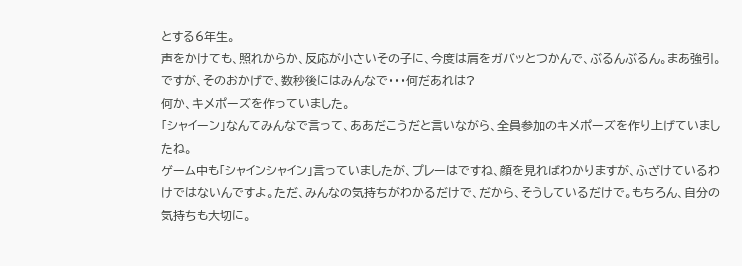とする6年生。
声をかけても、照れからか、反応が小さいその子に、今度は肩をガバッとつかんで、ぶるんぶるん。まあ強引。
ですが、そのおかげで、数秒後にはみんなで・・・何だあれは?
何か、キメポーズを作っていました。
「シャイーン」なんてみんなで言って、ああだこうだと言いながら、全員参加のキメポーズを作り上げていましたね。
ゲーム中も「シャインシャイン」言っていましたが、プレーはですね、顔を見ればわかりますが、ふざけているわけではないんですよ。ただ、みんなの気持ちがわかるだけで、だから、そうしているだけで。もちろん、自分の気持ちも大切に。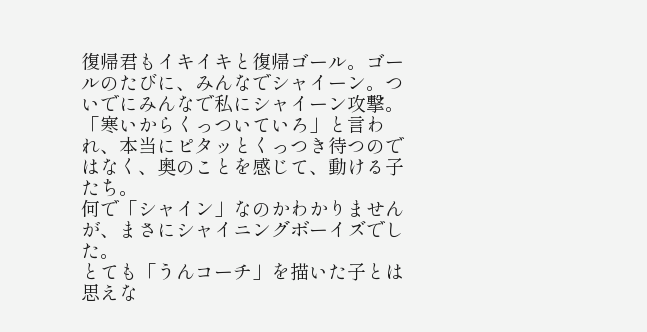復帰君もイキイキと復帰ゴール。ゴールのたびに、みんなでシャイーン。ついでにみんなで私にシャイーン攻撃。
「寒いからくっついていろ」と言われ、本当にピタッとくっつき待つのではなく、奥のことを感じて、動ける子たち。
何で「シャイン」なのかわかりませんが、まさにシャイニングボーイズでした。
とても「うんコーチ」を描いた子とは思えな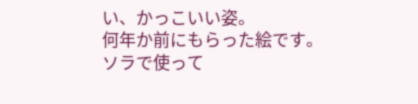い、かっこいい姿。
何年か前にもらった絵です。
ソラで使って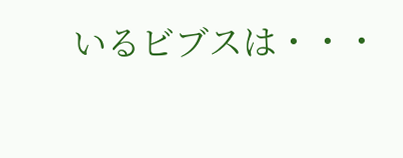いるビブスは・・・